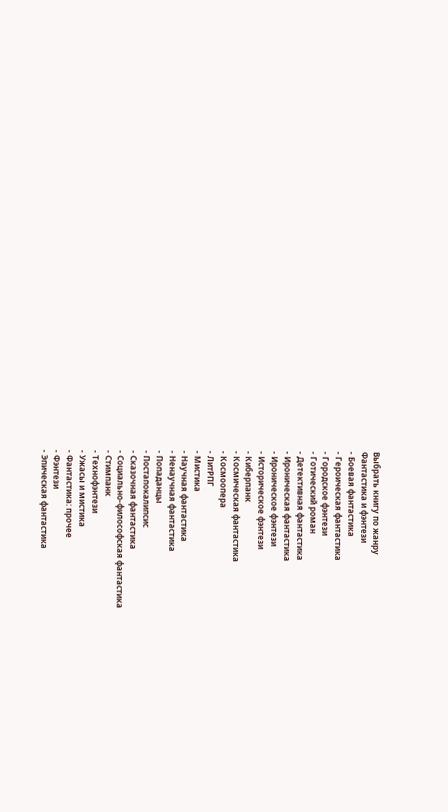Выбрать книгу по жанру
Фантастика и фэнтези
- Боевая фантастика
- Героическая фантастика
- Городское фэнтези
- Готический роман
- Детективная фантастика
- Ироническая фантастика
- Ироническое фэнтези
- Историческое фэнтези
- Киберпанк
- Космическая фантастика
- Космоопера
- ЛитРПГ
- Мистика
- Научная фантастика
- Ненаучная фантастика
- Попаданцы
- Постапокалипсис
- Сказочная фантастика
- Социально-философская фантастика
- Стимпанк
- Технофэнтези
- Ужасы и мистика
- Фантастика: прочее
- Фэнтези
- Эпическая фантастика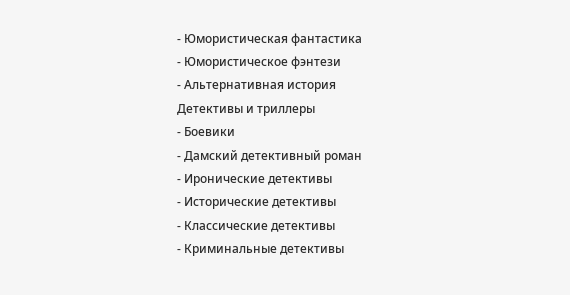- Юмористическая фантастика
- Юмористическое фэнтези
- Альтернативная история
Детективы и триллеры
- Боевики
- Дамский детективный роман
- Иронические детективы
- Исторические детективы
- Классические детективы
- Криминальные детективы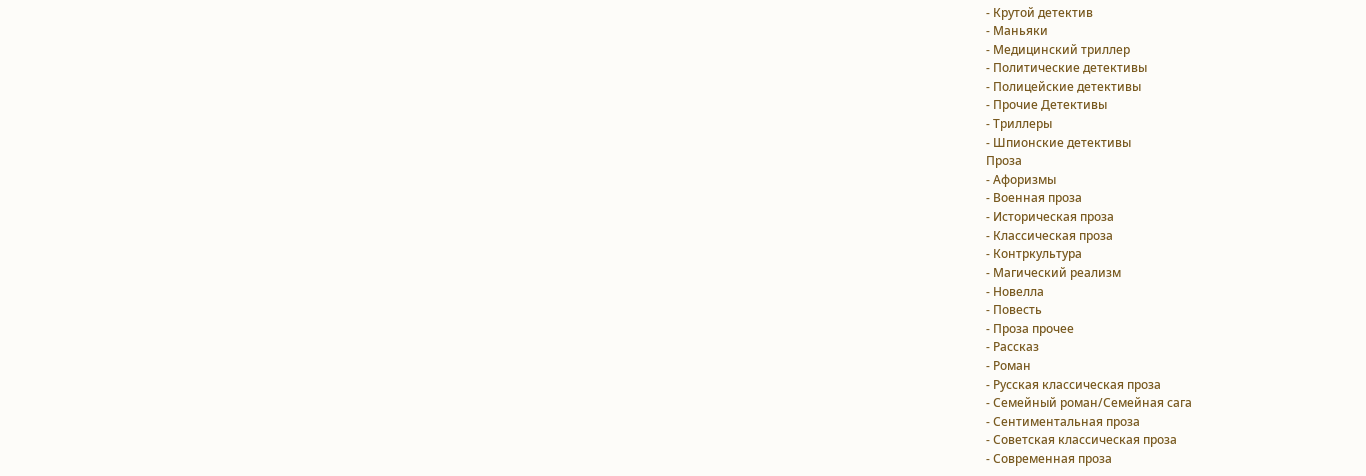- Крутой детектив
- Маньяки
- Медицинский триллер
- Политические детективы
- Полицейские детективы
- Прочие Детективы
- Триллеры
- Шпионские детективы
Проза
- Афоризмы
- Военная проза
- Историческая проза
- Классическая проза
- Контркультура
- Магический реализм
- Новелла
- Повесть
- Проза прочее
- Рассказ
- Роман
- Русская классическая проза
- Семейный роман/Семейная сага
- Сентиментальная проза
- Советская классическая проза
- Современная проза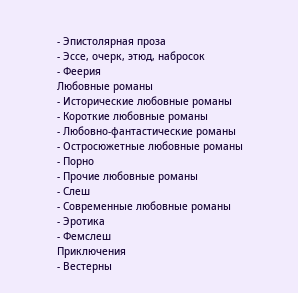- Эпистолярная проза
- Эссе, очерк, этюд, набросок
- Феерия
Любовные романы
- Исторические любовные романы
- Короткие любовные романы
- Любовно-фантастические романы
- Остросюжетные любовные романы
- Порно
- Прочие любовные романы
- Слеш
- Современные любовные романы
- Эротика
- Фемслеш
Приключения
- Вестерны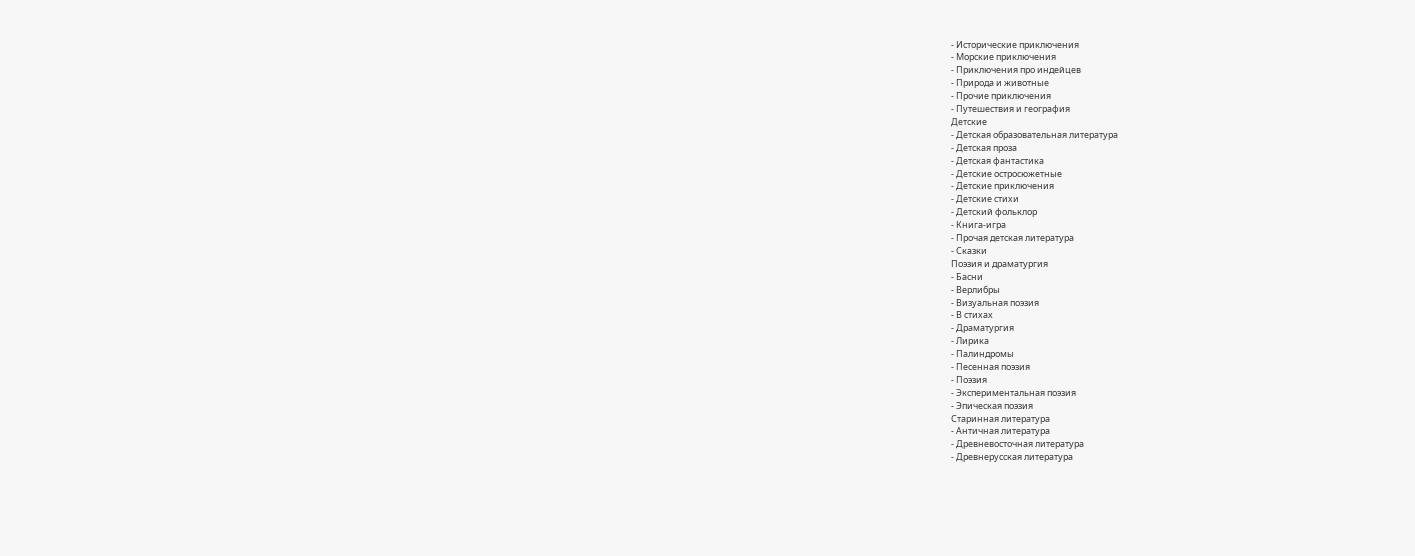- Исторические приключения
- Морские приключения
- Приключения про индейцев
- Природа и животные
- Прочие приключения
- Путешествия и география
Детские
- Детская образовательная литература
- Детская проза
- Детская фантастика
- Детские остросюжетные
- Детские приключения
- Детские стихи
- Детский фольклор
- Книга-игра
- Прочая детская литература
- Сказки
Поэзия и драматургия
- Басни
- Верлибры
- Визуальная поэзия
- В стихах
- Драматургия
- Лирика
- Палиндромы
- Песенная поэзия
- Поэзия
- Экспериментальная поэзия
- Эпическая поэзия
Старинная литература
- Античная литература
- Древневосточная литература
- Древнерусская литература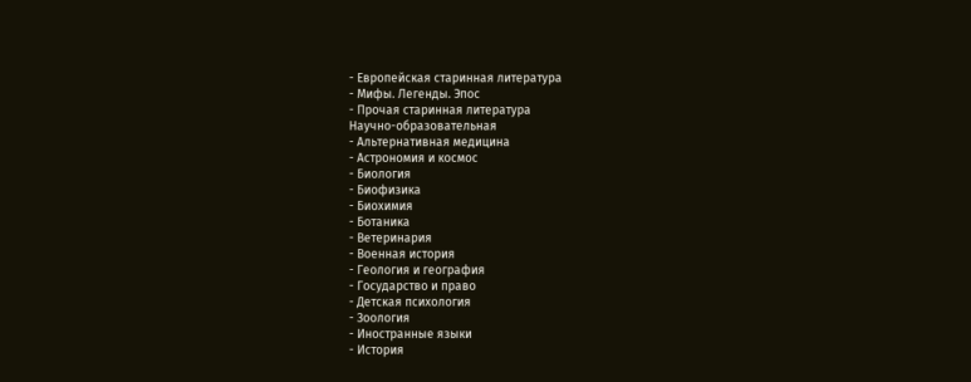- Европейская старинная литература
- Мифы. Легенды. Эпос
- Прочая старинная литература
Научно-образовательная
- Альтернативная медицина
- Астрономия и космос
- Биология
- Биофизика
- Биохимия
- Ботаника
- Ветеринария
- Военная история
- Геология и география
- Государство и право
- Детская психология
- Зоология
- Иностранные языки
- История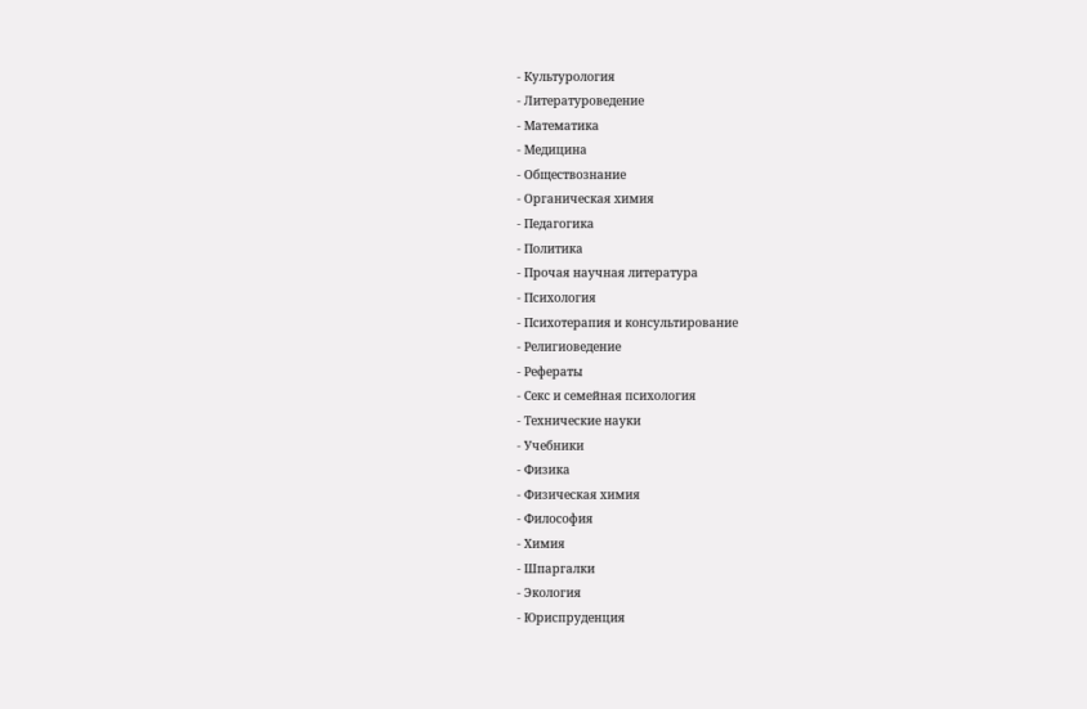- Культурология
- Литературоведение
- Математика
- Медицина
- Обществознание
- Органическая химия
- Педагогика
- Политика
- Прочая научная литература
- Психология
- Психотерапия и консультирование
- Религиоведение
- Рефераты
- Секс и семейная психология
- Технические науки
- Учебники
- Физика
- Физическая химия
- Философия
- Химия
- Шпаргалки
- Экология
- Юриспруденция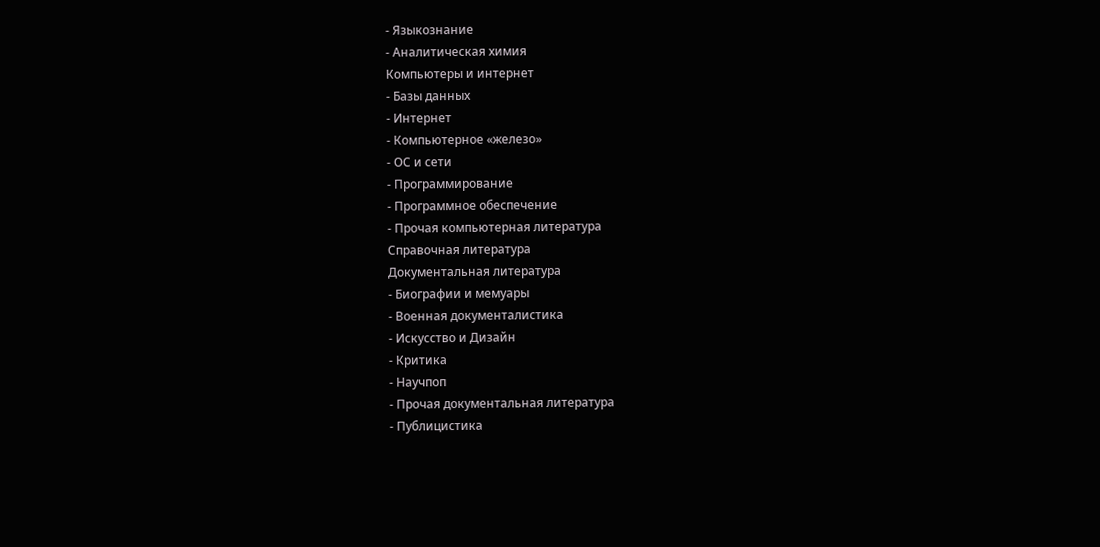- Языкознание
- Аналитическая химия
Компьютеры и интернет
- Базы данных
- Интернет
- Компьютерное «железо»
- ОС и сети
- Программирование
- Программное обеспечение
- Прочая компьютерная литература
Справочная литература
Документальная литература
- Биографии и мемуары
- Военная документалистика
- Искусство и Дизайн
- Критика
- Научпоп
- Прочая документальная литература
- Публицистика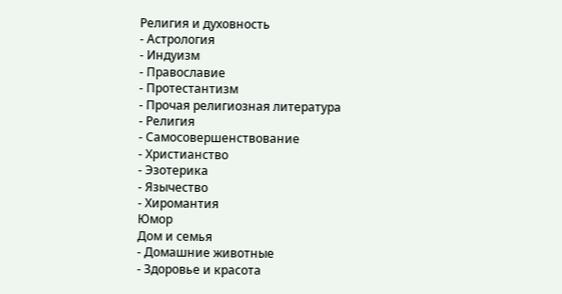Религия и духовность
- Астрология
- Индуизм
- Православие
- Протестантизм
- Прочая религиозная литература
- Религия
- Самосовершенствование
- Христианство
- Эзотерика
- Язычество
- Хиромантия
Юмор
Дом и семья
- Домашние животные
- Здоровье и красота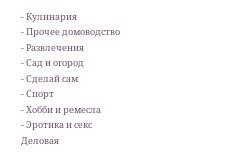- Кулинария
- Прочее домоводство
- Развлечения
- Сад и огород
- Сделай сам
- Спорт
- Хобби и ремесла
- Эротика и секс
Деловая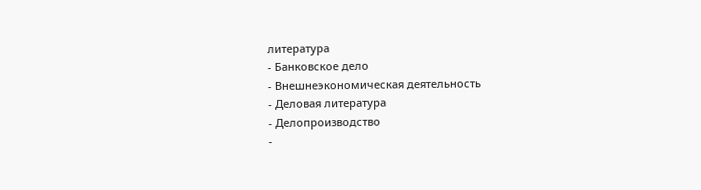литература
- Банковское дело
- Внешнеэкономическая деятельность
- Деловая литература
- Делопроизводство
-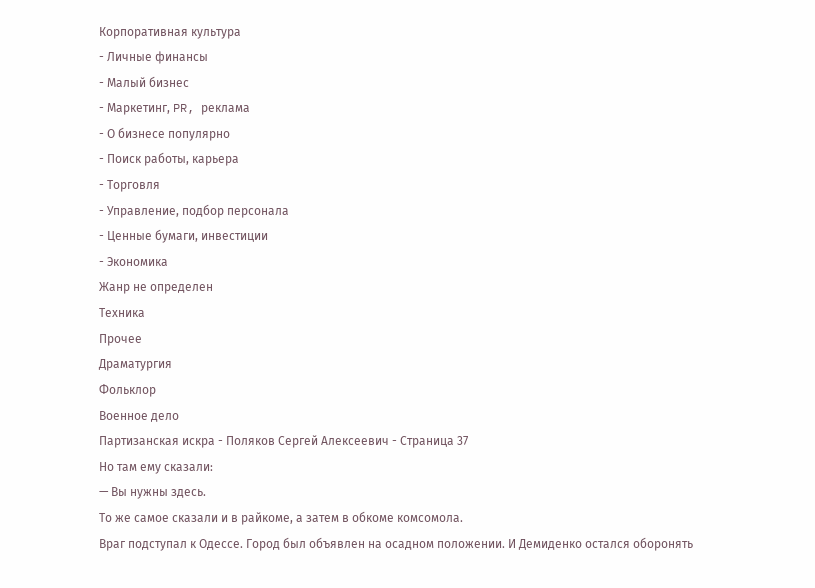Корпоративная культура
- Личные финансы
- Малый бизнес
- Маркетинг, PR, реклама
- О бизнесе популярно
- Поиск работы, карьера
- Торговля
- Управление, подбор персонала
- Ценные бумаги, инвестиции
- Экономика
Жанр не определен
Техника
Прочее
Драматургия
Фольклор
Военное дело
Партизанская искра - Поляков Сергей Алексеевич - Страница 37
Но там ему сказали:
— Вы нужны здесь.
То же самое сказали и в райкоме, а затем в обкоме комсомола.
Враг подступал к Одессе. Город был объявлен на осадном положении. И Демиденко остался оборонять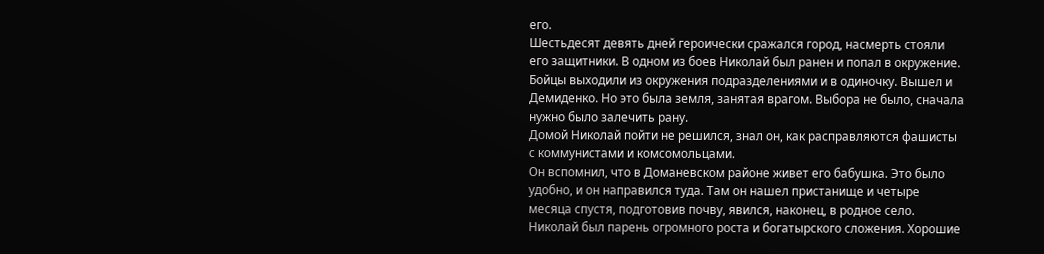его.
Шестьдесят девять дней героически сражался город, насмерть стояли его защитники. В одном из боев Николай был ранен и попал в окружение. Бойцы выходили из окружения подразделениями и в одиночку. Вышел и Демиденко. Но это была земля, занятая врагом. Выбора не было, сначала нужно было залечить рану.
Домой Николай пойти не решился, знал он, как расправляются фашисты с коммунистами и комсомольцами.
Он вспомнил, что в Доманевском районе живет его бабушка. Это было удобно, и он направился туда. Там он нашел пристанище и четыре месяца спустя, подготовив почву, явился, наконец, в родное село.
Николай был парень огромного роста и богатырского сложения. Хорошие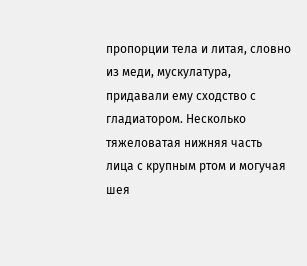пропорции тела и литая, словно из меди, мускулатура, придавали ему сходство с гладиатором. Несколько тяжеловатая нижняя часть лица с крупным ртом и могучая шея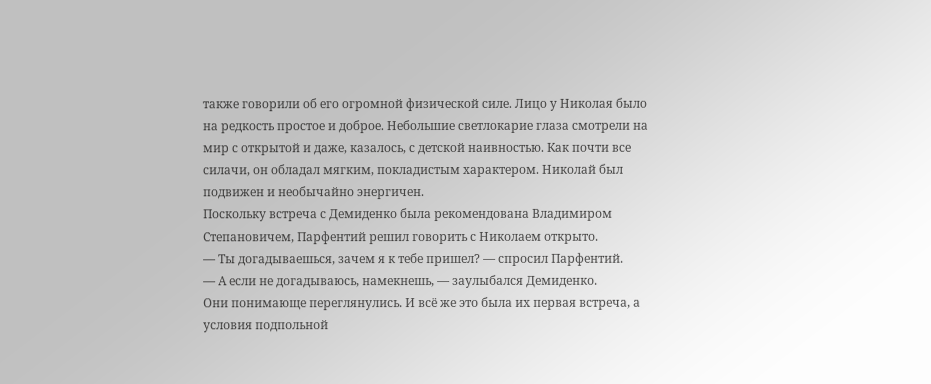также говорили об его огромной физической силе. Лицо у Николая было на редкость простое и доброе. Небольшие светлокарие глаза смотрели на мир с открытой и даже, казалось, с детской наивностью. Как почти все силачи, он обладал мягким, покладистым характером. Николай был подвижен и необычайно энергичен.
Поскольку встреча с Демиденко была рекомендована Владимиром Степановичем, Парфентий решил говорить с Николаем открыто.
— Ты догадываешься, зачем я к тебе пришел? — спросил Парфентий.
— А если не догадываюсь, намекнешь, — заулыбался Демиденко.
Они понимающе переглянулись. И всё же это была их первая встреча, а условия подпольной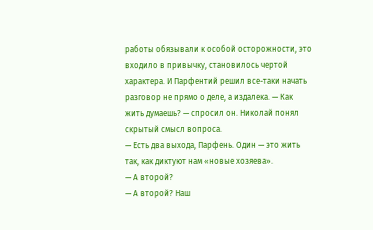работы обязывали к особой осторожности, это входило в привычку, становилось чертой характера. И Парфентий решил все-таки начать разговор не прямо о деле, а издалека. — Как жить думаешь? — спросил он. Николай понял скрытый смысл вопроса.
— Есть два выхода, Парфень. Один — это жить так, как диктуют нам «новые хозяева».
— А второй?
— А второй? Наш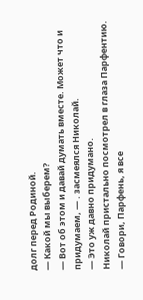долг перед Родиной.
— Какой мы выберем?
— Вот об этом и давай думать вместе. Может что и придумаем, — . засмеялся Николай.
— Это уж давно придумано.
Николай пристально посмотрел в глаза Парфентию.
— Говори, Парфень, я все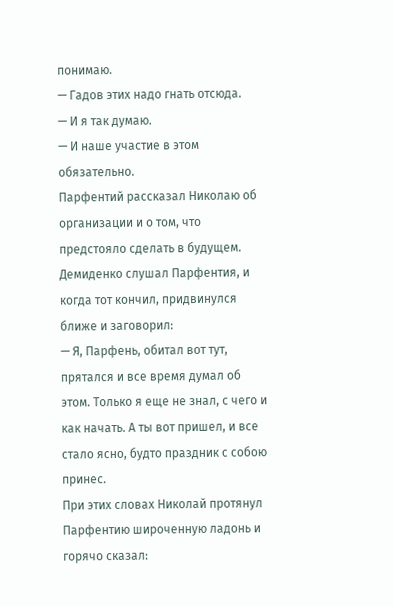понимаю.
— Гадов этих надо гнать отсюда.
— И я так думаю.
— И наше участие в этом обязательно.
Парфентий рассказал Николаю об организации и о том, что предстояло сделать в будущем.
Демиденко слушал Парфентия, и когда тот кончил, придвинулся ближе и заговорил:
— Я, Парфень, обитал вот тут, прятался и все время думал об этом. Только я еще не знал, с чего и как начать. А ты вот пришел, и все стало ясно, будто праздник с собою принес.
При этих словах Николай протянул Парфентию широченную ладонь и горячо сказал: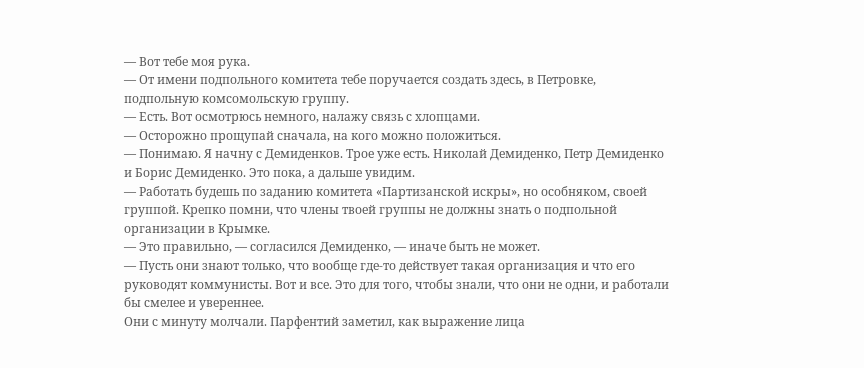— Вот тебе моя рука.
— От имени подпольного комитета тебе поручается создать здесь, в Петровке, подпольную комсомольскую группу.
— Есть. Вот осмотрюсь немного, налажу связь с хлопцами.
— Осторожно прощупай сначала, на кого можно положиться.
— Понимаю. Я начну с Демиденков. Трое уже есть. Николай Демиденко, Петр Демиденко и Борис Демиденко. Это пока, а дальше увидим.
— Работать будешь по заданию комитета «Партизанской искры», но особняком, своей группой. Крепко помни, что члены твоей группы не должны знать о подпольной организации в Крымке.
— Это правильно, — согласился Демиденко, — иначе быть не может.
— Пусть они знают только, что вообще где-то действует такая организация и что его руководят коммунисты. Вот и все. Это для того, чтобы знали, что они не одни, и работали бы смелее и увереннее.
Они с минуту молчали. Парфентий заметил, как выражение лица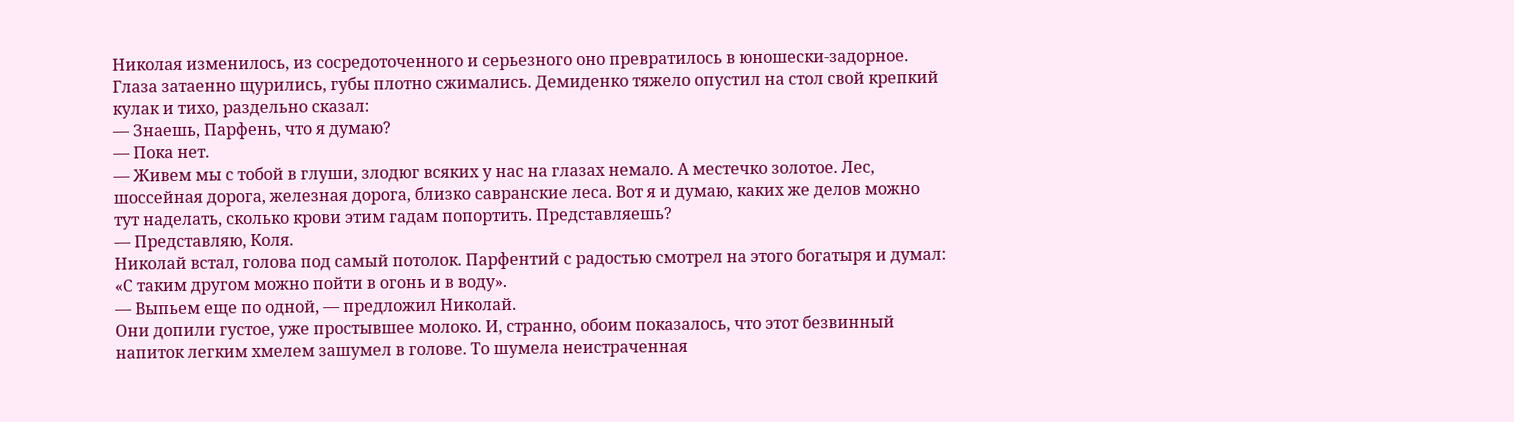Николая изменилось, из сосредоточенного и серьезного оно превратилось в юношески-задорное. Глаза затаенно щурились, губы плотно сжимались. Демиденко тяжело опустил на стол свой крепкий кулак и тихо, раздельно сказал:
— Знаешь, Парфень, что я думаю?
— Пока нет.
— Живем мы с тобой в глуши, злодюг всяких у нас на глазах немало. А местечко золотое. Лес, шоссейная дорога, железная дорога, близко савранские леса. Вот я и думаю, каких же делов можно тут наделать, сколько крови этим гадам попортить. Представляешь?
— Представляю, Коля.
Николай встал, голова под самый потолок. Парфентий с радостью смотрел на этого богатыря и думал: «С таким другом можно пойти в огонь и в воду».
— Выпьем еще по одной, — предложил Николай.
Они допили густое, уже простывшее молоко. И, странно, обоим показалось, что этот безвинный напиток легким хмелем зашумел в голове. То шумела неистраченная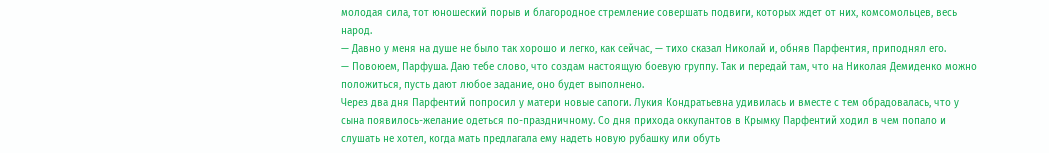молодая сила, тот юношеский порыв и благородное стремление совершать подвиги, которых ждет от них, комсомольцев, весь народ.
— Давно у меня на душе не было так хорошо и легко, как сейчас, — тихо сказал Николай и, обняв Парфентия, приподнял его.
— Повоюем, Парфуша. Даю тебе слово, что создам настоящую боевую группу. Так и передай там, что на Николая Демиденко можно положиться, пусть дают любое задание, оно будет выполнено.
Через два дня Парфентий попросил у матери новые сапоги. Лукия Кондратьевна удивилась и вместе с тем обрадовалась, что у сына появилось-желание одеться по-праздничному. Со дня прихода оккупантов в Крымку Парфентий ходил в чем попало и слушать не хотел, когда мать предлагала ему надеть новую рубашку или обуть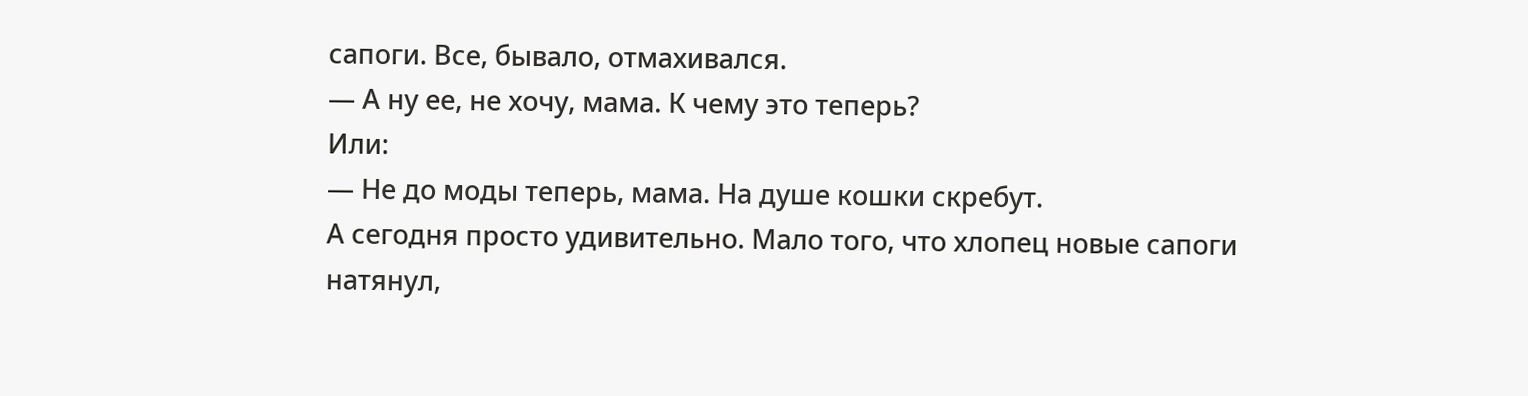сапоги. Все, бывало, отмахивался.
— А ну ее, не хочу, мама. К чему это теперь?
Или:
— Не до моды теперь, мама. На душе кошки скребут.
А сегодня просто удивительно. Мало того, что хлопец новые сапоги натянул,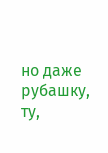но даже рубашку, ту,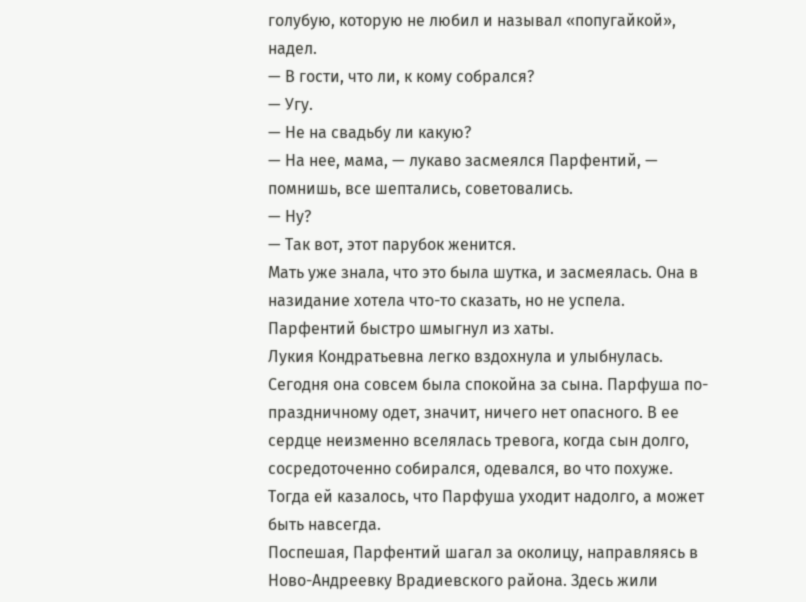голубую, которую не любил и называл «попугайкой», надел.
— В гости, что ли, к кому собрался?
— Угу.
— Не на свадьбу ли какую?
— На нее, мама, — лукаво засмеялся Парфентий, — помнишь, все шептались, советовались.
— Ну?
— Так вот, этот парубок женится.
Мать уже знала, что это была шутка, и засмеялась. Она в назидание хотела что-то сказать, но не успела. Парфентий быстро шмыгнул из хаты.
Лукия Кондратьевна легко вздохнула и улыбнулась. Сегодня она совсем была спокойна за сына. Парфуша по-праздничному одет, значит, ничего нет опасного. В ее сердце неизменно вселялась тревога, когда сын долго, сосредоточенно собирался, одевался, во что похуже. Тогда ей казалось, что Парфуша уходит надолго, а может быть навсегда.
Поспешая, Парфентий шагал за околицу, направляясь в Ново-Андреевку Врадиевского района. Здесь жили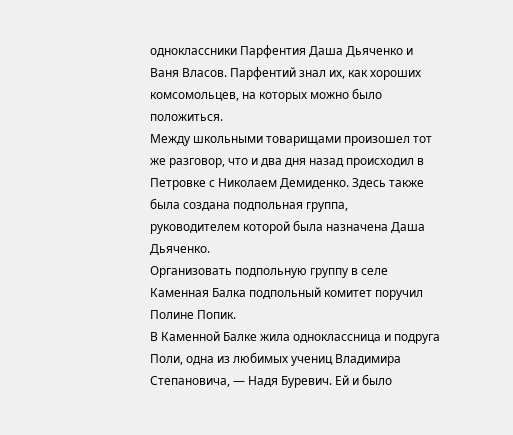одноклассники Парфентия Даша Дьяченко и Ваня Власов. Парфентий знал их, как хороших комсомольцев, на которых можно было положиться.
Между школьными товарищами произошел тот же разговор, что и два дня назад происходил в Петровке с Николаем Демиденко. Здесь также была создана подпольная группа, руководителем которой была назначена Даша Дьяченко.
Организовать подпольную группу в селе Каменная Балка подпольный комитет поручил Полине Попик.
В Каменной Балке жила одноклассница и подруга Поли, одна из любимых учениц Владимира Степановича, — Надя Буревич. Ей и было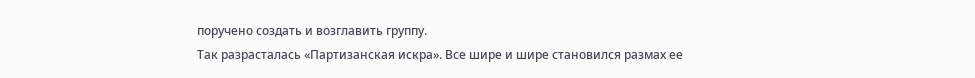поручено создать и возглавить группу.
Так разрасталась «Партизанская искра». Все шире и шире становился размах ее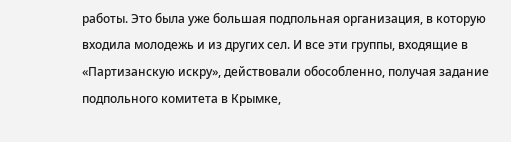работы. Это была уже большая подпольная организация, в которую входила молодежь и из других сел. И все эти группы, входящие в «Партизанскую искру», действовали обособленно, получая задание подпольного комитета в Крымке,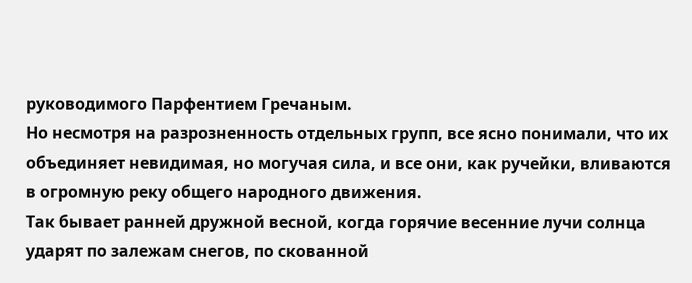руководимого Парфентием Гречаным.
Но несмотря на разрозненность отдельных групп, все ясно понимали, что их объединяет невидимая, но могучая сила, и все они, как ручейки, вливаются в огромную реку общего народного движения.
Так бывает ранней дружной весной, когда горячие весенние лучи солнца ударят по залежам снегов, по скованной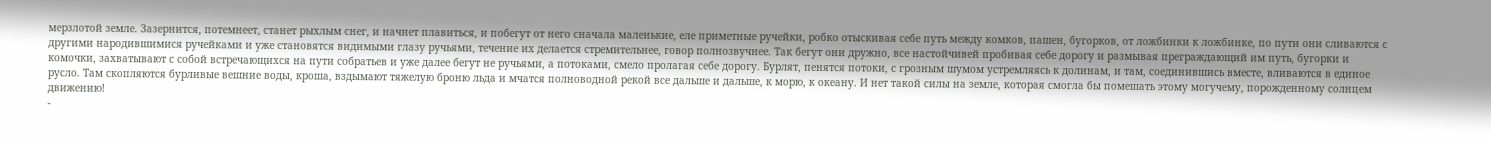мерзлотой земле. Зазернится, потемнеет, станет рыхлым снег, и начнет плавиться, и побегут от него сначала маленькие, еле приметные ручейки, робко отыскивая себе путь между комков, пашен, бугорков, от ложбинки к ложбинке, по пути они сливаются с другими народившимися ручейками и уже становятся видимыми глазу ручьями, течение их делается стремительнее, говор полнозвучнее. Так бегут они дружно, все настойчивей пробивая себе дорогу и размывая преграждающий им путь, бугорки и комочки, захватывают с собой встречающихся на пути собратьев и уже далее бегут не ручьями, а потоками, смело пролагая себе дорогу. Бурлят, пенятся потоки, с грозным шумом устремляясь к долинам, и там, соединившись вместе, вливаются в единое русло. Там скопляются бурливые вешние воды, кроша, вздымают тяжелую броню льда и мчатся полноводной рекой все дальше и дальше, к морю, к океану. И нет такой силы на земле, которая смогла бы помешать этому могучему, порожденному солнцем движению!
-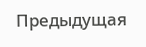Предыдущая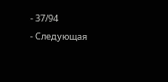- 37/94
- Следующая